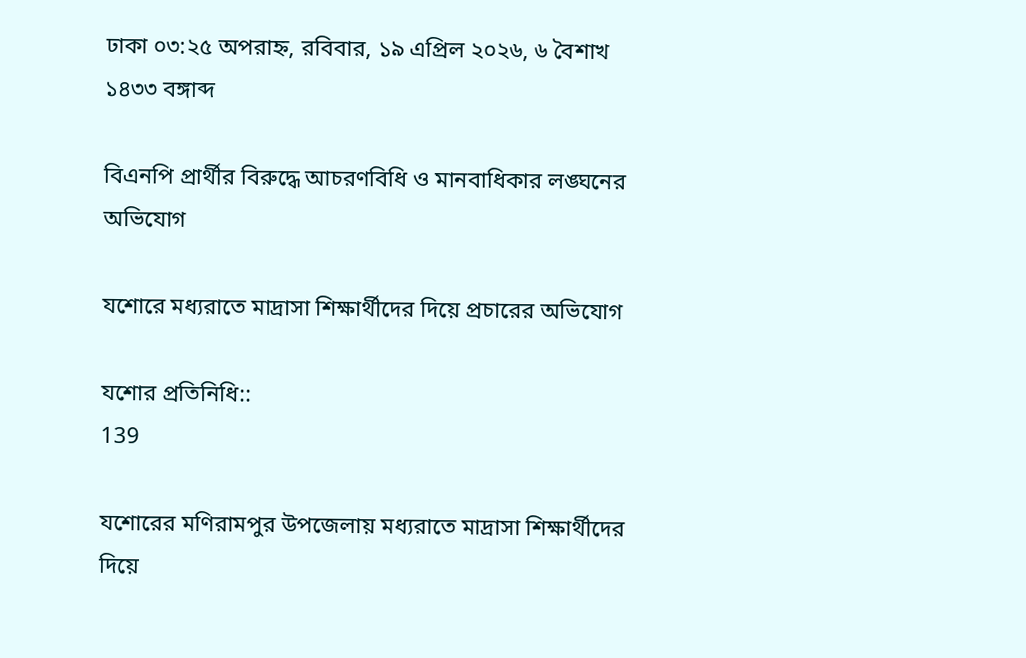ঢাকা ০৩:২৫ অপরাহ্ন, রবিবার, ১৯ এপ্রিল ২০২৬, ৬ বৈশাখ ১৪৩৩ বঙ্গাব্দ

বিএনপি প্রার্থীর বিরুদ্ধে আচরণবিধি ও মানবাধিকার লঙ্ঘনের অভিযোগ

যশোরে মধ্যরাতে মাদ্রাসা শিক্ষার্থীদের দিয়ে প্রচারের অভিযোগ

যশোর প্রতিনিধি::
139

যশোরের মণিরামপুর উপজেলায় মধ্যরাতে মাদ্রাসা শিক্ষার্থীদের দিয়ে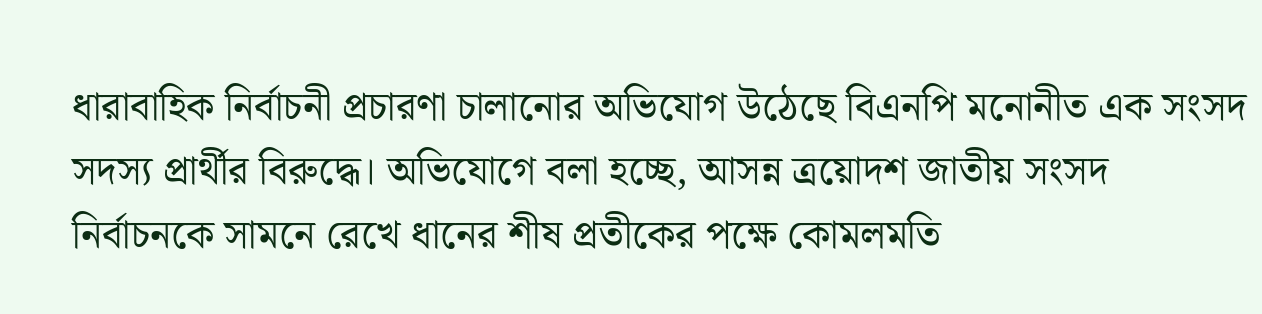ধারাবাহিক নির্বাচনী প্রচারণা চালানোর অভিযোগ উঠেছে বিএনপি মনোনীত এক সংসদ সদস্য প্রার্থীর বিরুদ্ধে। অভিযোগে বলা হচ্ছে, আসন্ন ত্রয়োদশ জাতীয় সংসদ নির্বাচনকে সামনে রেখে ধানের শীষ প্রতীকের পক্ষে কোমলমতি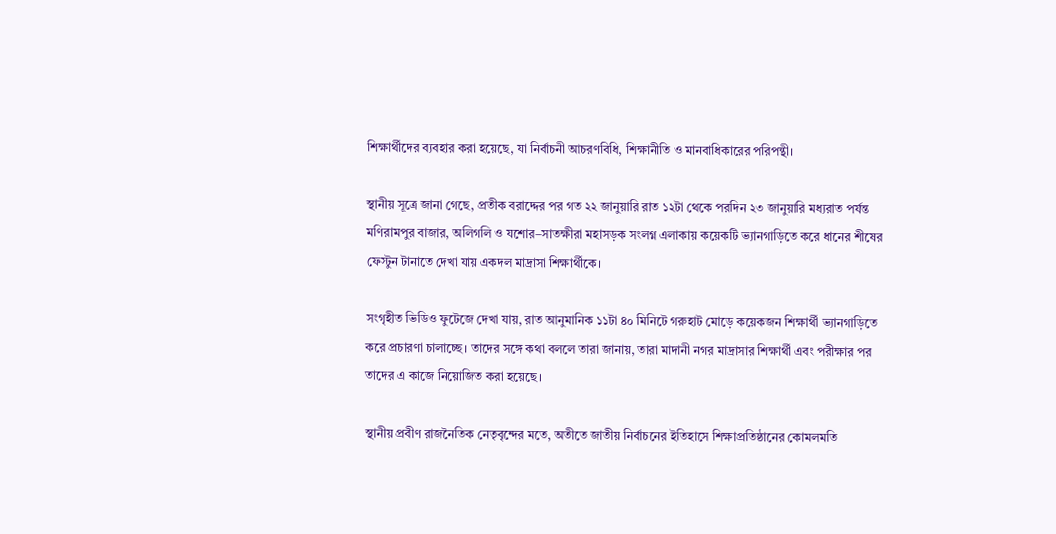শিক্ষার্থীদের ব্যবহার করা হয়েছে, যা নির্বাচনী আচরণবিধি, শিক্ষানীতি ও মানবাধিকারের পরিপন্থী।

স্থানীয় সূত্রে জানা গেছে, প্রতীক বরাদ্দের পর গত ২২ জানুয়ারি রাত ১২টা থেকে পরদিন ২৩ জানুয়ারি মধ্যরাত পর্যন্ত মণিরামপুর বাজার, অলিগলি ও যশোর–সাতক্ষীরা মহাসড়ক সংলগ্ন এলাকায় কয়েকটি ভ্যানগাড়িতে করে ধানের শীষের ফেস্টুন টানাতে দেখা যায় একদল মাদ্রাসা শিক্ষার্থীকে।

সংগৃহীত ভিডিও ফুটেজে দেখা যায়, রাত আনুমানিক ১১টা ৪০ মিনিটে গরুহাট মোড়ে কয়েকজন শিক্ষার্থী ভ্যানগাড়িতে করে প্রচারণা চালাচ্ছে। তাদের সঙ্গে কথা বললে তারা জানায়, তারা মাদানী নগর মাদ্রাসার শিক্ষার্থী এবং পরীক্ষার পর তাদের এ কাজে নিয়োজিত করা হয়েছে।

স্থানীয় প্রবীণ রাজনৈতিক নেতৃবৃন্দের মতে, অতীতে জাতীয় নির্বাচনের ইতিহাসে শিক্ষাপ্রতিষ্ঠানের কোমলমতি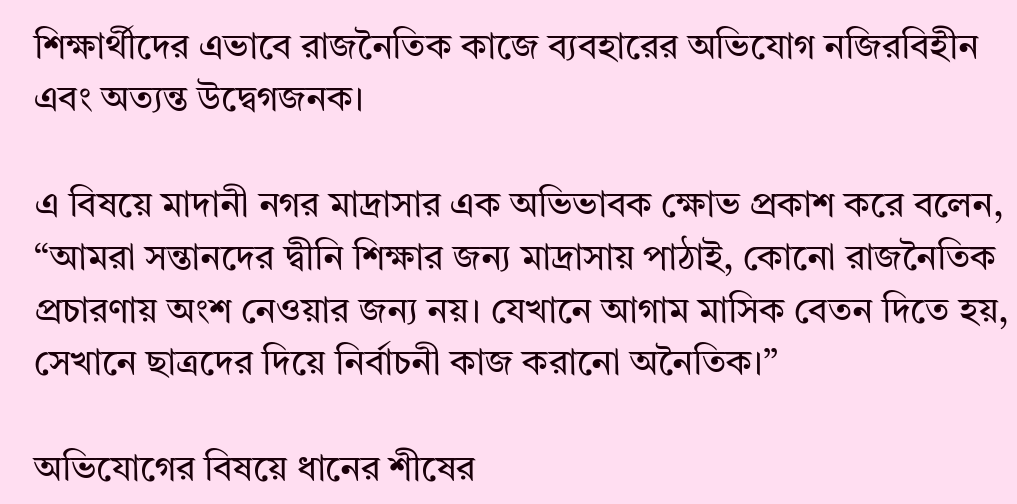শিক্ষার্থীদের এভাবে রাজনৈতিক কাজে ব্যবহারের অভিযোগ নজিরবিহীন এবং অত্যন্ত উদ্বেগজনক।

এ বিষয়ে মাদানী নগর মাদ্রাসার এক অভিভাবক ক্ষোভ প্রকাশ করে বলেন, “আমরা সন্তানদের দ্বীনি শিক্ষার জন্য মাদ্রাসায় পাঠাই, কোনো রাজনৈতিক প্রচারণায় অংশ নেওয়ার জন্য নয়। যেখানে আগাম মাসিক বেতন দিতে হয়, সেখানে ছাত্রদের দিয়ে নির্বাচনী কাজ করানো অনৈতিক।”

অভিযোগের বিষয়ে ধানের শীষের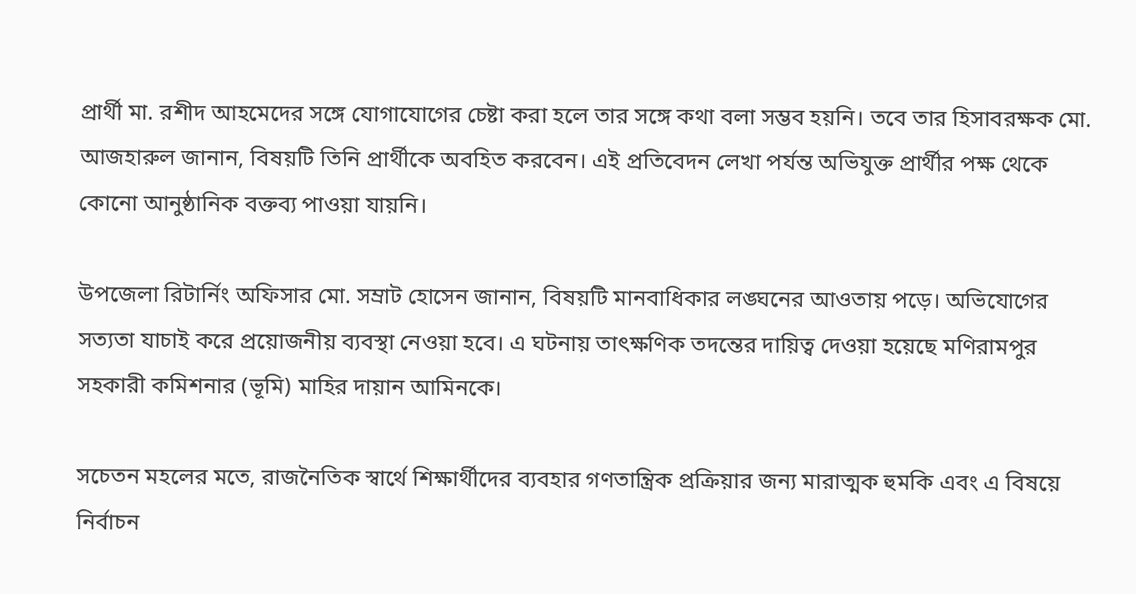প্রার্থী মা. রশীদ আহমেদের সঙ্গে যোগাযোগের চেষ্টা করা হলে তার সঙ্গে কথা বলা সম্ভব হয়নি। তবে তার হিসাবরক্ষক মো. আজহারুল জানান, বিষয়টি তিনি প্রার্থীকে অবহিত করবেন। এই প্রতিবেদন লেখা পর্যন্ত অভিযুক্ত প্রার্থীর পক্ষ থেকে কোনো আনুষ্ঠানিক বক্তব্য পাওয়া যায়নি।

উপজেলা রিটার্নিং অফিসার মো. সম্রাট হোসেন জানান, বিষয়টি মানবাধিকার লঙ্ঘনের আওতায় পড়ে। অভিযোগের সত্যতা যাচাই করে প্রয়োজনীয় ব্যবস্থা নেওয়া হবে। এ ঘটনায় তাৎক্ষণিক তদন্তের দায়িত্ব দেওয়া হয়েছে মণিরামপুর সহকারী কমিশনার (ভূমি) মাহির দায়ান আমিনকে।

সচেতন মহলের মতে, রাজনৈতিক স্বার্থে শিক্ষার্থীদের ব্যবহার গণতান্ত্রিক প্রক্রিয়ার জন্য মারাত্মক হুমকি এবং এ বিষয়ে নির্বাচন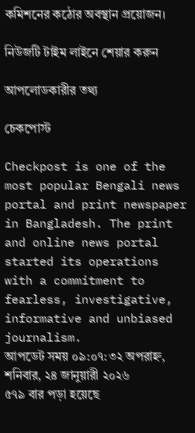কমিশনের কঠোর অবস্থান প্রয়োজন।

নিউজটি টাইম লাইনে শেয়ার করুন

আপলোডকারীর তথ্য

চেকপোস্ট

Checkpost is one of the most popular Bengali news portal and print newspaper in Bangladesh. The print and online news portal started its operations with a commitment to fearless, investigative, informative and unbiased journalism.
আপডেট সময় ০৯:০৭:৩২ অপরাহ্ন, শনিবার, ২৪ জানুয়ারী ২০২৬
৫৭৯ বার পড়া হয়েছে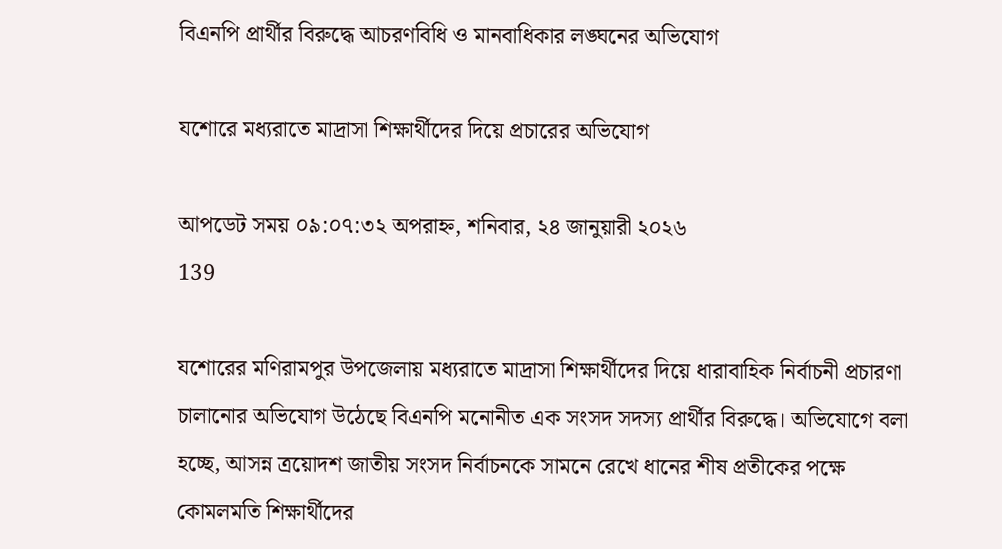বিএনপি প্রার্থীর বিরুদ্ধে আচরণবিধি ও মানবাধিকার লঙ্ঘনের অভিযোগ

যশোরে মধ্যরাতে মাদ্রাসা শিক্ষার্থীদের দিয়ে প্রচারের অভিযোগ

আপডেট সময় ০৯:০৭:৩২ অপরাহ্ন, শনিবার, ২৪ জানুয়ারী ২০২৬
139

যশোরের মণিরামপুর উপজেলায় মধ্যরাতে মাদ্রাসা শিক্ষার্থীদের দিয়ে ধারাবাহিক নির্বাচনী প্রচারণা চালানোর অভিযোগ উঠেছে বিএনপি মনোনীত এক সংসদ সদস্য প্রার্থীর বিরুদ্ধে। অভিযোগে বলা হচ্ছে, আসন্ন ত্রয়োদশ জাতীয় সংসদ নির্বাচনকে সামনে রেখে ধানের শীষ প্রতীকের পক্ষে কোমলমতি শিক্ষার্থীদের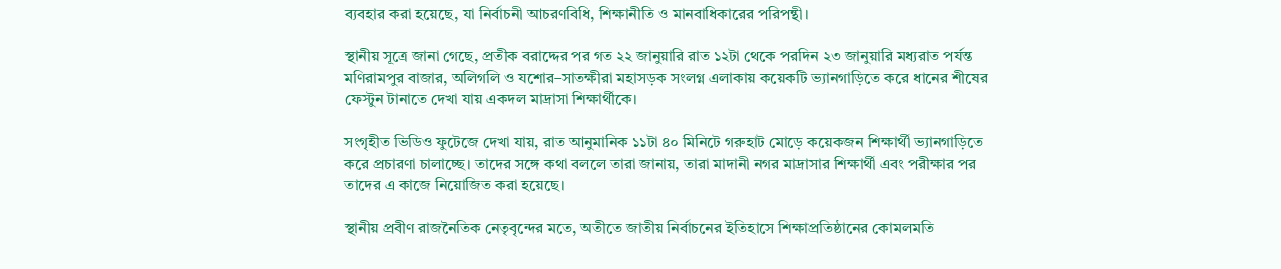ব্যবহার করা হয়েছে, যা নির্বাচনী আচরণবিধি, শিক্ষানীতি ও মানবাধিকারের পরিপন্থী।

স্থানীয় সূত্রে জানা গেছে, প্রতীক বরাদ্দের পর গত ২২ জানুয়ারি রাত ১২টা থেকে পরদিন ২৩ জানুয়ারি মধ্যরাত পর্যন্ত মণিরামপুর বাজার, অলিগলি ও যশোর–সাতক্ষীরা মহাসড়ক সংলগ্ন এলাকায় কয়েকটি ভ্যানগাড়িতে করে ধানের শীষের ফেস্টুন টানাতে দেখা যায় একদল মাদ্রাসা শিক্ষার্থীকে।

সংগৃহীত ভিডিও ফুটেজে দেখা যায়, রাত আনুমানিক ১১টা ৪০ মিনিটে গরুহাট মোড়ে কয়েকজন শিক্ষার্থী ভ্যানগাড়িতে করে প্রচারণা চালাচ্ছে। তাদের সঙ্গে কথা বললে তারা জানায়, তারা মাদানী নগর মাদ্রাসার শিক্ষার্থী এবং পরীক্ষার পর তাদের এ কাজে নিয়োজিত করা হয়েছে।

স্থানীয় প্রবীণ রাজনৈতিক নেতৃবৃন্দের মতে, অতীতে জাতীয় নির্বাচনের ইতিহাসে শিক্ষাপ্রতিষ্ঠানের কোমলমতি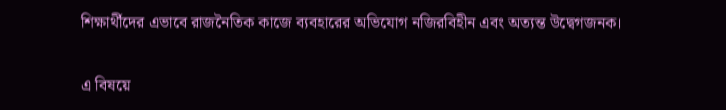শিক্ষার্থীদের এভাবে রাজনৈতিক কাজে ব্যবহারের অভিযোগ নজিরবিহীন এবং অত্যন্ত উদ্বেগজনক।

এ বিষয়ে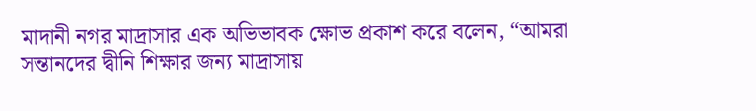মাদানী নগর মাদ্রাসার এক অভিভাবক ক্ষোভ প্রকাশ করে বলেন, “আমরা সন্তানদের দ্বীনি শিক্ষার জন্য মাদ্রাসায়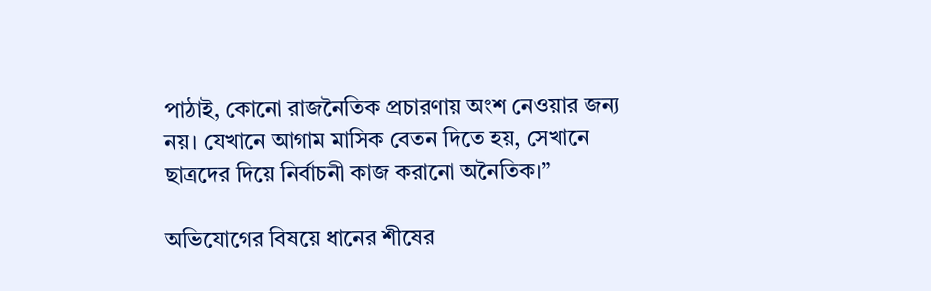পাঠাই, কোনো রাজনৈতিক প্রচারণায় অংশ নেওয়ার জন্য নয়। যেখানে আগাম মাসিক বেতন দিতে হয়, সেখানে ছাত্রদের দিয়ে নির্বাচনী কাজ করানো অনৈতিক।”

অভিযোগের বিষয়ে ধানের শীষের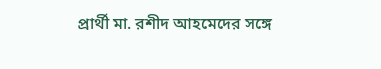প্রার্থী মা. রশীদ আহমেদের সঙ্গে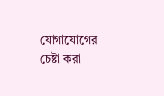যোগাযোগের চেষ্টা করা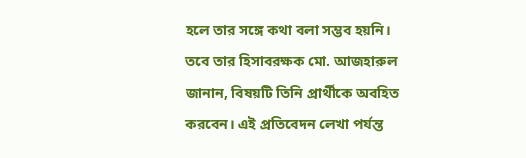হলে তার সঙ্গে কথা বলা সম্ভব হয়নি। তবে তার হিসাবরক্ষক মো. আজহারুল জানান, বিষয়টি তিনি প্রার্থীকে অবহিত করবেন। এই প্রতিবেদন লেখা পর্যন্ত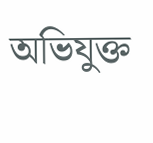অভিযুক্ত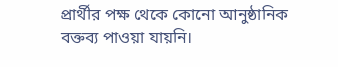প্রার্থীর পক্ষ থেকে কোনো আনুষ্ঠানিক বক্তব্য পাওয়া যায়নি।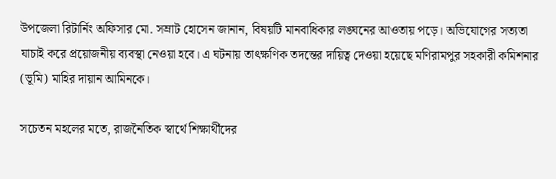উপজেলা রিটার্নিং অফিসার মো. সম্রাট হোসেন জানান, বিষয়টি মানবাধিকার লঙ্ঘনের আওতায় পড়ে। অভিযোগের সত্যতা যাচাই করে প্রয়োজনীয় ব্যবস্থা নেওয়া হবে। এ ঘটনায় তাৎক্ষণিক তদন্তের দায়িত্ব দেওয়া হয়েছে মণিরামপুর সহকারী কমিশনার (ভূমি) মাহির দায়ান আমিনকে।

সচেতন মহলের মতে, রাজনৈতিক স্বার্থে শিক্ষার্থীদের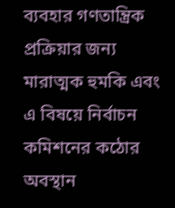ব্যবহার গণতান্ত্রিক প্রক্রিয়ার জন্য মারাত্মক হুমকি এবং এ বিষয়ে নির্বাচন কমিশনের কঠোর অবস্থান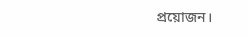প্রয়োজন।